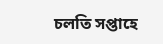চলতি সপ্তাহে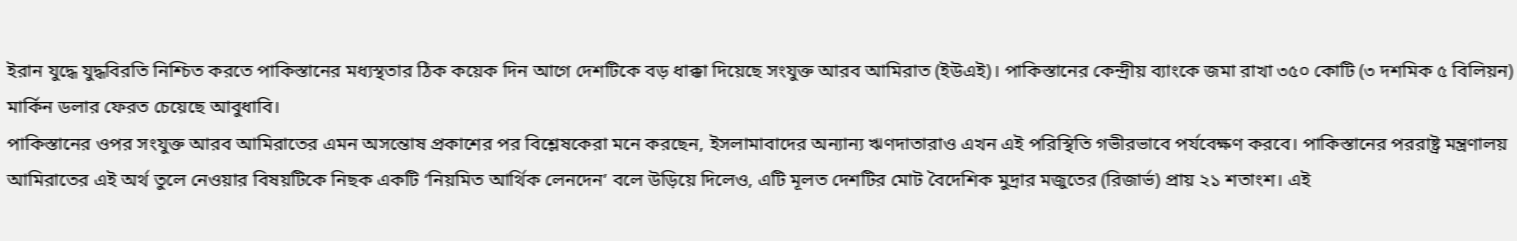ইরান যুদ্ধে যুদ্ধবিরতি নিশ্চিত করতে পাকিস্তানের মধ্যস্থতার ঠিক কয়েক দিন আগে দেশটিকে বড় ধাক্কা দিয়েছে সংযুক্ত আরব আমিরাত (ইউএই)। পাকিস্তানের কেন্দ্রীয় ব্যাংকে জমা রাখা ৩৫০ কোটি (৩ দশমিক ৫ বিলিয়ন) মার্কিন ডলার ফেরত চেয়েছে আবুধাবি।
পাকিস্তানের ওপর সংযুক্ত আরব আমিরাতের এমন অসন্তোষ প্রকাশের পর বিশ্লেষকেরা মনে করছেন, ইসলামাবাদের অন্যান্য ঋণদাতারাও এখন এই পরিস্থিতি গভীরভাবে পর্যবেক্ষণ করবে। পাকিস্তানের পররাষ্ট্র মন্ত্রণালয় আমিরাতের এই অর্থ তুলে নেওয়ার বিষয়টিকে নিছক একটি ‘নিয়মিত আর্থিক লেনদেন’ বলে উড়িয়ে দিলেও, এটি মূলত দেশটির মোট বৈদেশিক মুদ্রার মজুতের (রিজার্ভ) প্রায় ২১ শতাংশ। এই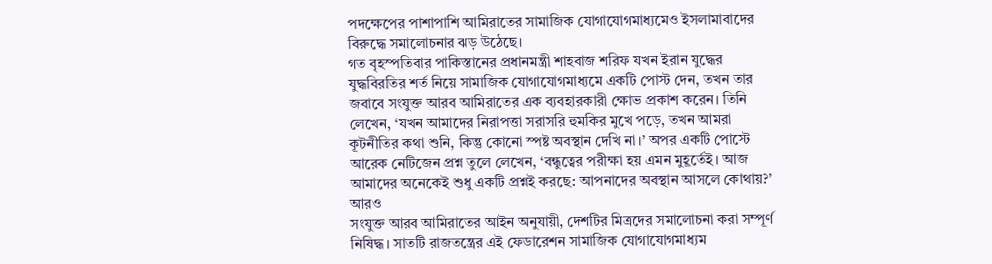পদক্ষেপের পাশাপাশি আমিরাতের সামাজিক যোগাযোগমাধ্যমেও ইসলামাবাদের বিরুদ্ধে সমালোচনার ঝড় উঠেছে।
গত বৃহস্পতিবার পাকিস্তানের প্রধানমন্ত্রী শাহবাজ শরিফ যখন ইরান যুদ্ধের যুদ্ধবিরতির শর্ত নিয়ে সামাজিক যোগাযোগমাধ্যমে একটি পোস্ট দেন, তখন তার জবাবে সংযুক্ত আরব আমিরাতের এক ব্যবহারকারী ক্ষোভ প্রকাশ করেন। তিনি লেখেন, ‘যখন আমাদের নিরাপত্তা সরাসরি হুমকির মুখে পড়ে, তখন আমরা কূটনীতির কথা শুনি, কিন্তু কোনো স্পষ্ট অবস্থান দেখি না।’ অপর একটি পোস্টে আরেক নেটিজেন প্রশ্ন তুলে লেখেন, ‘বন্ধুত্বের পরীক্ষা হয় এমন মুহূর্তেই। আজ আমাদের অনেকেই শুধু একটি প্রশ্নই করছে: আপনাদের অবস্থান আসলে কোথায়?’
আরও
সংযুক্ত আরব আমিরাতের আইন অনুযায়ী, দেশটির মিত্রদের সমালোচনা করা সম্পূর্ণ নিষিদ্ধ। সাতটি রাজতন্ত্রের এই ফেডারেশন সামাজিক যোগাযোগমাধ্যম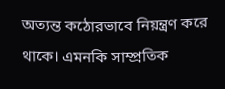অত্যন্ত কঠোরভাবে নিয়ন্ত্রণ করে থাকে। এমনকি সাম্প্রতিক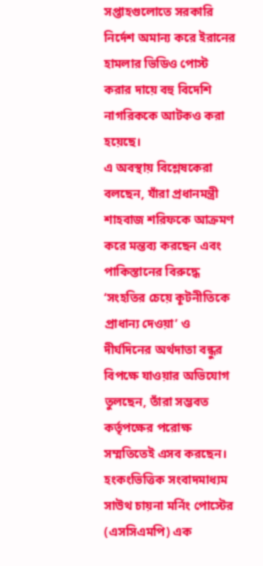সপ্তাহগুলোতে সরকারি নির্দেশ অমান্য করে ইরানের হামলার ভিডিও পোস্ট করার দায়ে বহু বিদেশি নাগরিককে আটকও করা হয়েছে।
এ অবস্থায় বিশ্লেষকেরা বলছেন, যাঁরা প্রধানমন্ত্রী শাহবাজ শরিফকে আক্রমণ করে মন্তব্য করছেন এবং পাকিস্তানের বিরুদ্ধে ‘সংহতির চেয়ে কূটনীতিকে প্রাধান্য দেওয়া’ ও দীর্ঘদিনের অর্থদাতা বন্ধুর বিপক্ষে যাওয়ার অভিযোগ তুলছেন, তাঁরা সম্ভবত কর্তৃপক্ষের পরোক্ষ সম্মতিতেই এসব করছেন। হংকংভিত্তিক সংবাদমাধ্যম সাউথ চায়না মর্নিং পোস্টের (এসসিএমপি) এক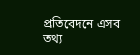প্রতিবেদনে এসব তথ্য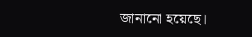জানানো হয়েছে।